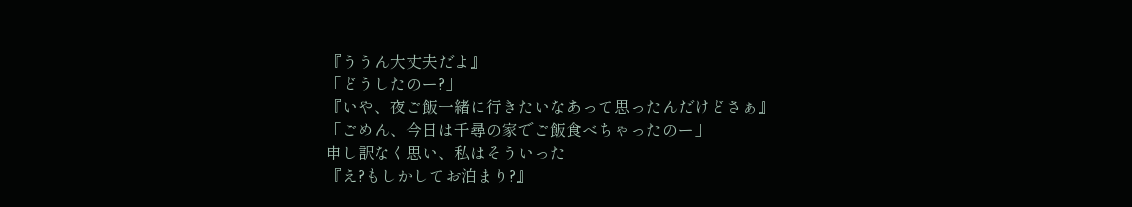『ううん大丈夫だよ』
「どうしたのー?」
『いや、夜ご飯一緒に行きたいなあって思ったんだけどさぁ』
「ごめん、今日は千尋の家でご飯食べちゃったのー」
申し訳なく思い、私はそういった
『え?もしかしてお泊まり?』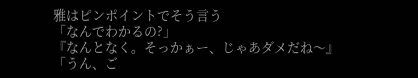雅はピンポイントでそう言う
「なんでわかるの?」
『なんとなく。そっかぁー、じゃあダメだね〜』
「うん、ご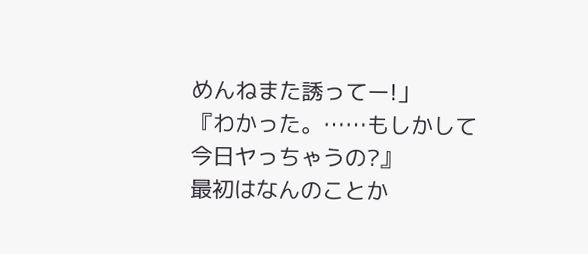めんねまた誘ってー!」
『わかった。……もしかして今日ヤっちゃうの?』
最初はなんのことか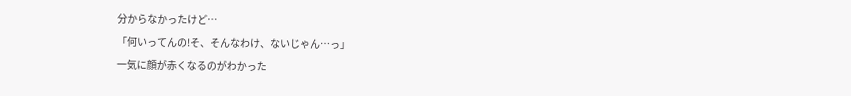分からなかったけど…
「何いってんの!そ、そんなわけ、ないじゃん…っ」
一気に顔が赤くなるのがわかった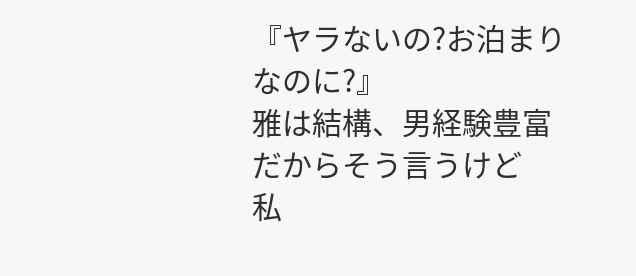『ヤラないの?お泊まりなのに?』
雅は結構、男経験豊富だからそう言うけど
私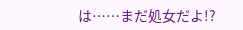は……まだ処女だよ!?